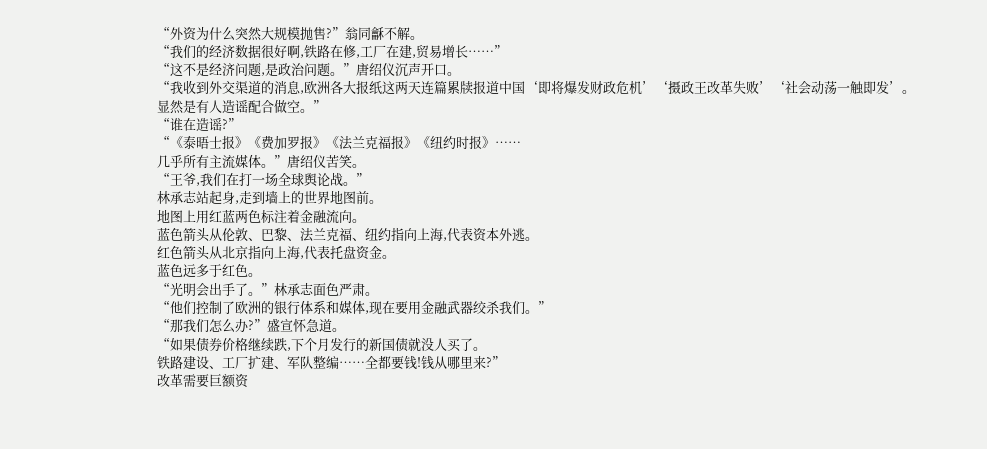“外资为什么突然大规模抛售?”翁同龢不解。
“我们的经济数据很好啊,铁路在修,工厂在建,贸易增长……”
“这不是经济问题,是政治问题。”唐绍仪沉声开口。
“我收到外交渠道的消息,欧洲各大报纸这两天连篇累牍报道中国‘即将爆发财政危机’‘摄政王改革失败’‘社会动荡一触即发’。
显然是有人造谣配合做空。”
“谁在造谣?”
“《泰晤士报》《费加罗报》《法兰克福报》《纽约时报》……
几乎所有主流媒体。”唐绍仪苦笑。
“王爷,我们在打一场全球舆论战。”
林承志站起身,走到墙上的世界地图前。
地图上用红蓝两色标注着金融流向。
蓝色箭头从伦敦、巴黎、法兰克福、纽约指向上海,代表资本外逃。
红色箭头从北京指向上海,代表托盘资金。
蓝色远多于红色。
“光明会出手了。”林承志面色严肃。
“他们控制了欧洲的银行体系和媒体,现在要用金融武器绞杀我们。”
“那我们怎么办?”盛宣怀急道。
“如果债券价格继续跌,下个月发行的新国债就没人买了。
铁路建设、工厂扩建、军队整编……全都要钱!钱从哪里来?”
改革需要巨额资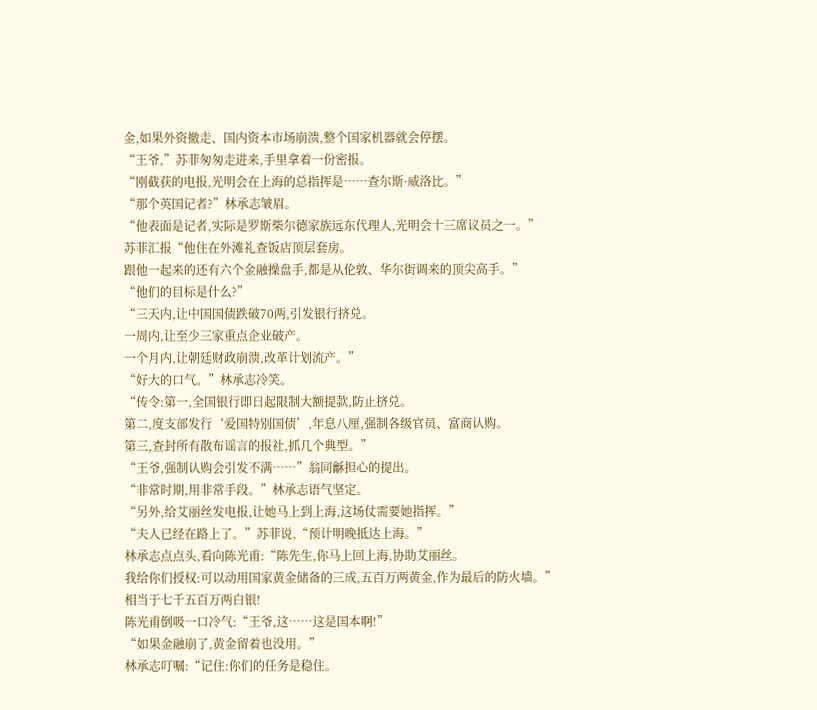金,如果外资撤走、国内资本市场崩溃,整个国家机器就会停摆。
“王爷,”苏菲匆匆走进来,手里拿着一份密报。
“刚截获的电报,光明会在上海的总指挥是……查尔斯·威洛比。”
“那个英国记者?”林承志皱眉。
“他表面是记者,实际是罗斯柴尔德家族远东代理人,光明会十三席议员之一。”
苏菲汇报“他住在外滩礼查饭店顶层套房。
跟他一起来的还有六个金融操盘手,都是从伦敦、华尔街调来的顶尖高手。”
“他们的目标是什么?”
“三天内,让中国国债跌破70两,引发银行挤兑。
一周内,让至少三家重点企业破产。
一个月内,让朝廷财政崩溃,改革计划流产。”
“好大的口气。”林承志冷笑。
“传令:第一,全国银行即日起限制大额提款,防止挤兑。
第二,度支部发行‘爱国特别国债’,年息八厘,强制各级官员、富商认购。
第三,查封所有散布谣言的报社,抓几个典型。”
“王爷,强制认购会引发不满……”翁同龢担心的提出。
“非常时期,用非常手段。”林承志语气坚定。
“另外,给艾丽丝发电报,让她马上到上海,这场仗需要她指挥。”
“夫人已经在路上了。”苏菲说,“预计明晚抵达上海。”
林承志点点头,看向陈光甫:“陈先生,你马上回上海,协助艾丽丝。
我给你们授权:可以动用国家黄金储备的三成,五百万两黄金,作为最后的防火墙。”
相当于七千五百万两白银!
陈光甫倒吸一口冷气:“王爷,这……这是国本啊!”
“如果金融崩了,黄金留着也没用。”
林承志叮嘱:“记住:你们的任务是稳住。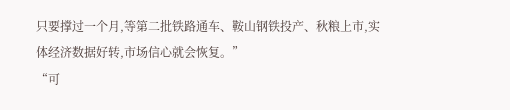只要撑过一个月,等第二批铁路通车、鞍山钢铁投产、秋粮上市,实体经济数据好转,市场信心就会恢复。”
“可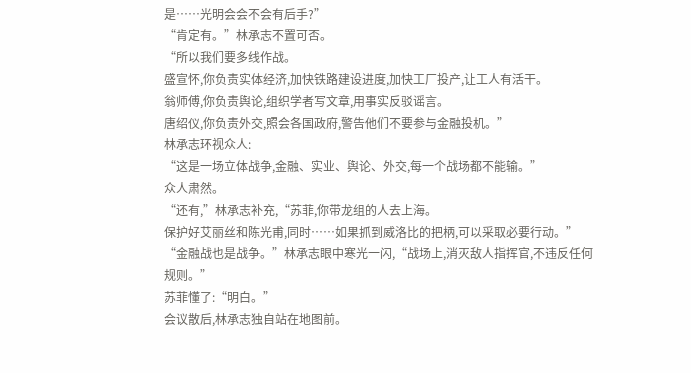是……光明会会不会有后手?”
“肯定有。”林承志不置可否。
“所以我们要多线作战。
盛宣怀,你负责实体经济,加快铁路建设进度,加快工厂投产,让工人有活干。
翁师傅,你负责舆论,组织学者写文章,用事实反驳谣言。
唐绍仪,你负责外交,照会各国政府,警告他们不要参与金融投机。”
林承志环视众人:
“这是一场立体战争,金融、实业、舆论、外交,每一个战场都不能输。”
众人肃然。
“还有,”林承志补充,“苏菲,你带龙组的人去上海。
保护好艾丽丝和陈光甫,同时……如果抓到威洛比的把柄,可以采取必要行动。”
“金融战也是战争。”林承志眼中寒光一闪,“战场上,消灭敌人指挥官,不违反任何规则。”
苏菲懂了:“明白。”
会议散后,林承志独自站在地图前。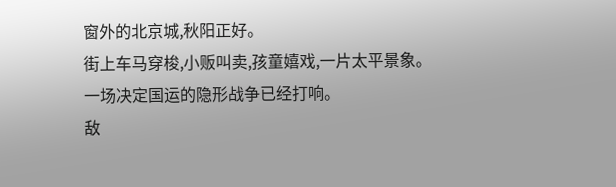窗外的北京城,秋阳正好。
街上车马穿梭,小贩叫卖,孩童嬉戏,一片太平景象。
一场决定国运的隐形战争已经打响。
敌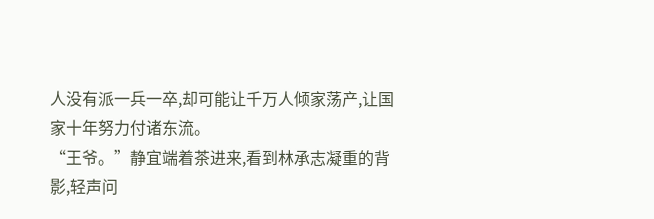人没有派一兵一卒,却可能让千万人倾家荡产,让国家十年努力付诸东流。
“王爷。”静宜端着茶进来,看到林承志凝重的背影,轻声问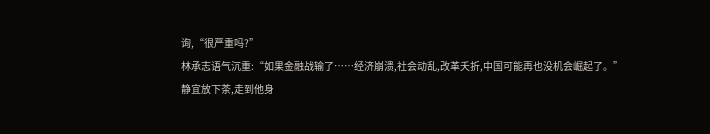询,“很严重吗?”
林承志语气沉重:“如果金融战输了……经济崩溃,社会动乱,改革夭折,中国可能再也没机会崛起了。”
静宜放下茶,走到他身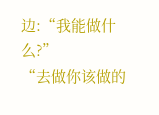边:“我能做什么?”
“去做你该做的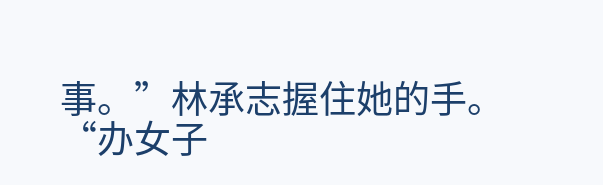事。”林承志握住她的手。
“办女子